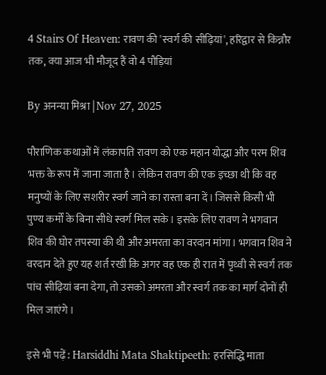4 Stairs Of Heaven: रावण की 'स्वर्ग की सीढ़ियां', हरिद्वार से किन्नौर तक, क्या आज भी मौजूद हैं वो 4 पौड़ियां

By अनन्या मिश्रा | Nov 27, 2025

पौराणिक कथाओं में लंकापति रावण को एक महान योद्धा और परम शिव भक्त के रूप में जाना जाता है। लेकिन रावण की एक इच्छा थी कि वह मनुष्यों के लिए सशरीर स्वर्ग जाने का रास्ता बना दें। जिससे किसी भी पुण्य कर्मों के बिना सीधे स्वर्ग मिल सके। इसके लिए रावण ने भगवान शिव की घोर तपस्या की थी और अमरता का वरदान मांगा। भगवान शिव ने वरदान देते हुए यह शर्त रखी कि अगर वह एक ही रात में पृथ्वी से स्वर्ग तक पांच सीढ़ियां बना देगा, तो उसको अमरता और स्वर्ग तक का मार्ग दोनों ही मिल जाएंगे।

इसे भी पढ़ें: Harsiddhi Mata Shaktipeeth: हरसिद्धि माता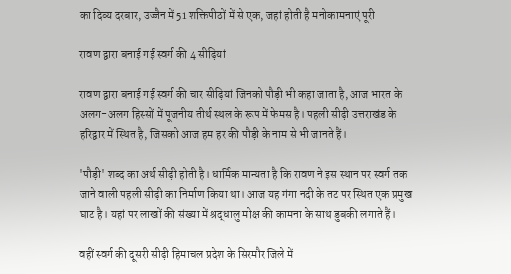का दिव्य दरबार, उज्जैन में 51 शक्तिपीठों में से एक, जहां होती है मनोकामनाएं पूरी

रावण द्वारा बनाई गई स्वर्ग की 4 सीढ़ियां

रावण द्वारा बनाई गई स्वर्ग की चार सीढ़ियां जिनको पौड़ी भी कहा जाता है, आज भारत के अलग-अलग हिस्सों में पूजनीय तीर्थ स्थल के रूप में फेमस है। पहली सीढ़ी उत्तराखंड के हरिद्वार में स्थित है, जिसको आज हम हर की पौड़ी के नाम से भी जानते हैं।

'पौड़ी' शब्द का अर्थ सीढ़ी होती है। धार्मिक मान्यता है कि रावण ने इस स्थान पर स्वर्ग तक जाने वाली पहली सीढ़ी का निर्माण किया था। आज यह गंगा नदी के तट पर स्थित एक प्रमुख घाट है। यहां पर लाखों की संख्या में श्रद्धालु मोक्ष की कामना के साथ डुबकी लगाते हैं।

वहीं स्वर्ग की दूसरी सीढ़ी हिमाचल प्रदेश के सिरमौर जिले में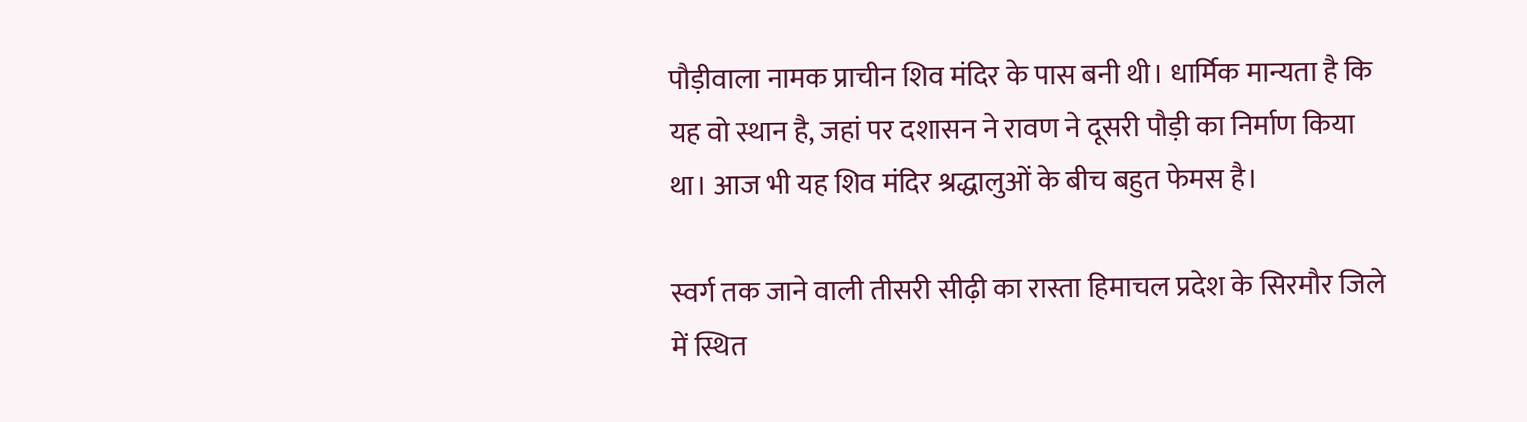पौड़ीवाला नामक प्राचीन शिव मंदिर के पास बनी थी। धार्मिक मान्यता है कि यह वो स्थान है, जहां पर दशासन ने रावण ने दूसरी पौड़ी का निर्माण किया था। आज भी यह शिव मंदिर श्रद्धालुओं के बीच बहुत फेमस है।

स्वर्ग तक जाने वाली तीसरी सीढ़ी का रास्ता हिमाचल प्रदेश के सिरमौर जिले में स्थित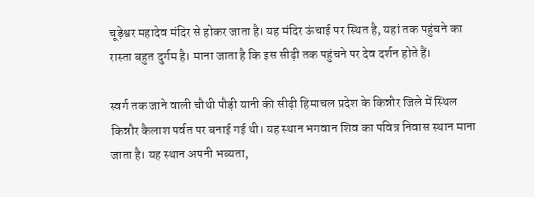चूड़ेश्वर महादेव मंदिर से होकर जाता है। यह मंदिर ऊंचाई पर स्थित है, यहां तक पहुंचने का रास्ता बहुत दुर्गम है। माना जाता है कि इस सीढ़ी तक पहुंचने पर देव दर्शन होते हैं।

स्वर्ग तक जाने वाली चौथी पौड़ी यानी की सीढ़ी हिमाचल प्रदेश के किन्नौर जिले में स्थिल किन्नौर कैलाश पर्वत पर बनाई गई थी। यह स्थान भगवान शिव का पवित्र निवास स्थान माना जाता है। यह स्थान अपनी भव्यता,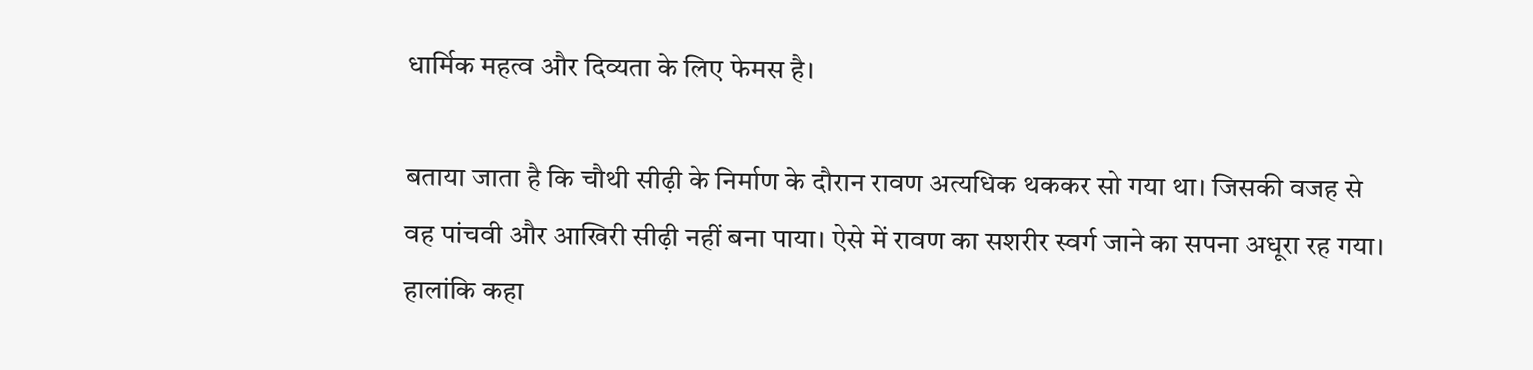धार्मिक महत्व और दिव्यता के लिए फेमस है।

बताया जाता है कि चौथी सीढ़ी के निर्माण के दौरान रावण अत्यधिक थककर सो गया था। जिसकी वजह से वह पांचवी और आखिरी सीढ़ी नहीं बना पाया। ऐसे में रावण का सशरीर स्वर्ग जाने का सपना अधूरा रह गया। हालांकि कहा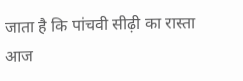जाता है कि पांचवी सीढ़ी का रास्ता आज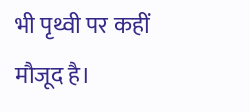भी पृथ्वी पर कहीं मौजूद है।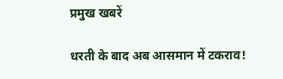प्रमुख खबरें

धरती के बाद अब आसमान में टकराव!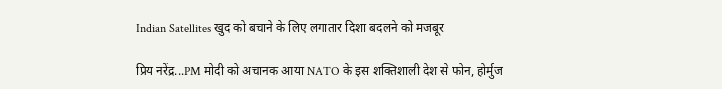Indian Satellites खुद को बचाने के लिए लगातार दिशा बदलने को मजबूर

प्रिय नरेंद्र...PM मोदी को अचानक आया NATO के इस शक्तिशाली देश से फोन, होर्मुज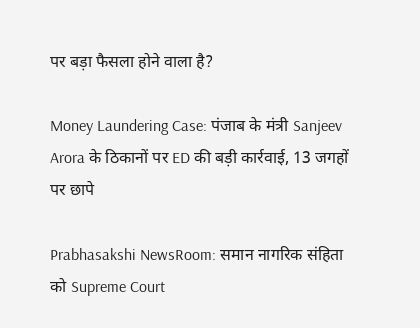पर बड़ा फैसला होने वाला है?

Money Laundering Case: पंजाब के मंत्री Sanjeev Arora के ठिकानों पर ED की बड़ी कार्रवाई, 13 जगहों पर छापे

Prabhasakshi NewsRoom: समान नागरिक संहिता को Supreme Court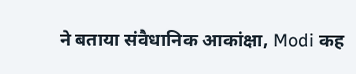ने बताया संवैधानिक आकांक्षा, Modi कह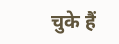चुके हैं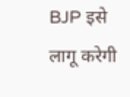BJP इसे लागू करेगी